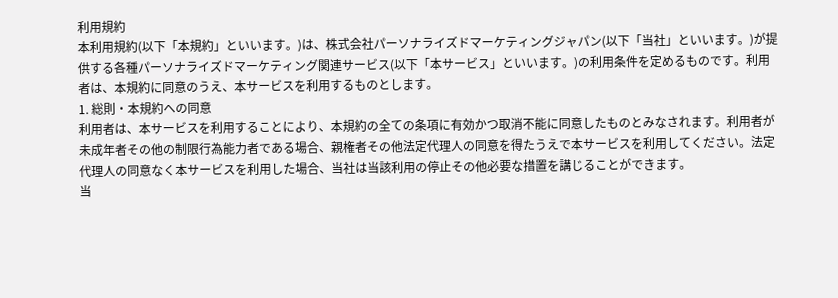利用規約
本利用規約(以下「本規約」といいます。)は、株式会社パーソナライズドマーケティングジャパン(以下「当社」といいます。)が提供する各種パーソナライズドマーケティング関連サービス(以下「本サービス」といいます。)の利用条件を定めるものです。利用者は、本規約に同意のうえ、本サービスを利用するものとします。
1. 総則・本規約への同意
利用者は、本サービスを利用することにより、本規約の全ての条項に有効かつ取消不能に同意したものとみなされます。利用者が未成年者その他の制限行為能力者である場合、親権者その他法定代理人の同意を得たうえで本サービスを利用してください。法定代理人の同意なく本サービスを利用した場合、当社は当該利用の停止その他必要な措置を講じることができます。
当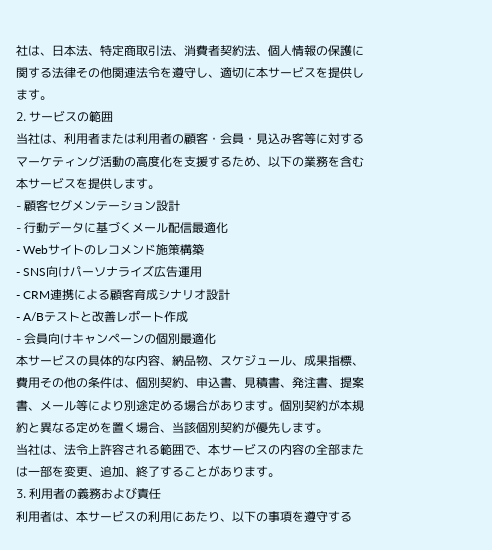社は、日本法、特定商取引法、消費者契約法、個人情報の保護に関する法律その他関連法令を遵守し、適切に本サービスを提供します。
2. サービスの範囲
当社は、利用者または利用者の顧客・会員・見込み客等に対するマーケティング活動の高度化を支援するため、以下の業務を含む本サービスを提供します。
- 顧客セグメンテーション設計
- 行動データに基づくメール配信最適化
- Webサイトのレコメンド施策構築
- SNS向けパーソナライズ広告運用
- CRM連携による顧客育成シナリオ設計
- A/Bテストと改善レポート作成
- 会員向けキャンペーンの個別最適化
本サービスの具体的な内容、納品物、スケジュール、成果指標、費用その他の条件は、個別契約、申込書、見積書、発注書、提案書、メール等により別途定める場合があります。個別契約が本規約と異なる定めを置く場合、当該個別契約が優先します。
当社は、法令上許容される範囲で、本サービスの内容の全部または一部を変更、追加、終了することがあります。
3. 利用者の義務および責任
利用者は、本サービスの利用にあたり、以下の事項を遵守する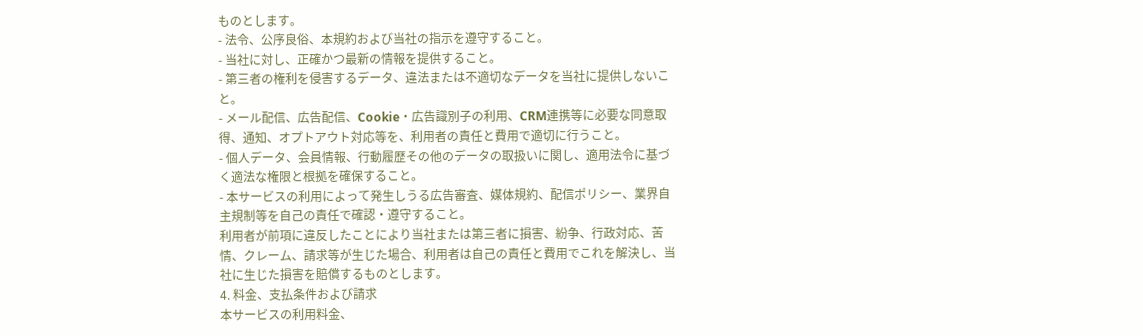ものとします。
- 法令、公序良俗、本規約および当社の指示を遵守すること。
- 当社に対し、正確かつ最新の情報を提供すること。
- 第三者の権利を侵害するデータ、違法または不適切なデータを当社に提供しないこと。
- メール配信、広告配信、Cookie・広告識別子の利用、CRM連携等に必要な同意取得、通知、オプトアウト対応等を、利用者の責任と費用で適切に行うこと。
- 個人データ、会員情報、行動履歴その他のデータの取扱いに関し、適用法令に基づく適法な権限と根拠を確保すること。
- 本サービスの利用によって発生しうる広告審査、媒体規約、配信ポリシー、業界自主規制等を自己の責任で確認・遵守すること。
利用者が前項に違反したことにより当社または第三者に損害、紛争、行政対応、苦情、クレーム、請求等が生じた場合、利用者は自己の責任と費用でこれを解決し、当社に生じた損害を賠償するものとします。
4. 料金、支払条件および請求
本サービスの利用料金、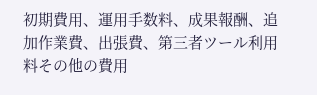初期費用、運用手数料、成果報酬、追加作業費、出張費、第三者ツール利用料その他の費用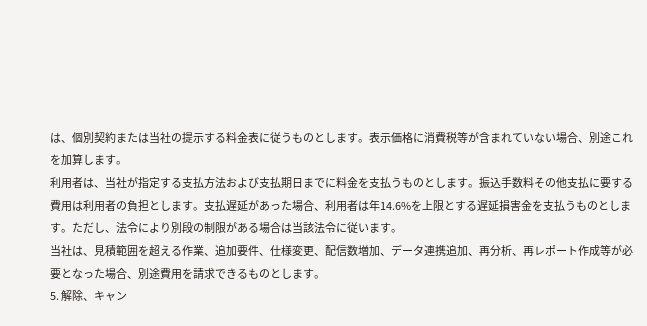は、個別契約または当社の提示する料金表に従うものとします。表示価格に消費税等が含まれていない場合、別途これを加算します。
利用者は、当社が指定する支払方法および支払期日までに料金を支払うものとします。振込手数料その他支払に要する費用は利用者の負担とします。支払遅延があった場合、利用者は年14.6%を上限とする遅延損害金を支払うものとします。ただし、法令により別段の制限がある場合は当該法令に従います。
当社は、見積範囲を超える作業、追加要件、仕様変更、配信数増加、データ連携追加、再分析、再レポート作成等が必要となった場合、別途費用を請求できるものとします。
5. 解除、キャン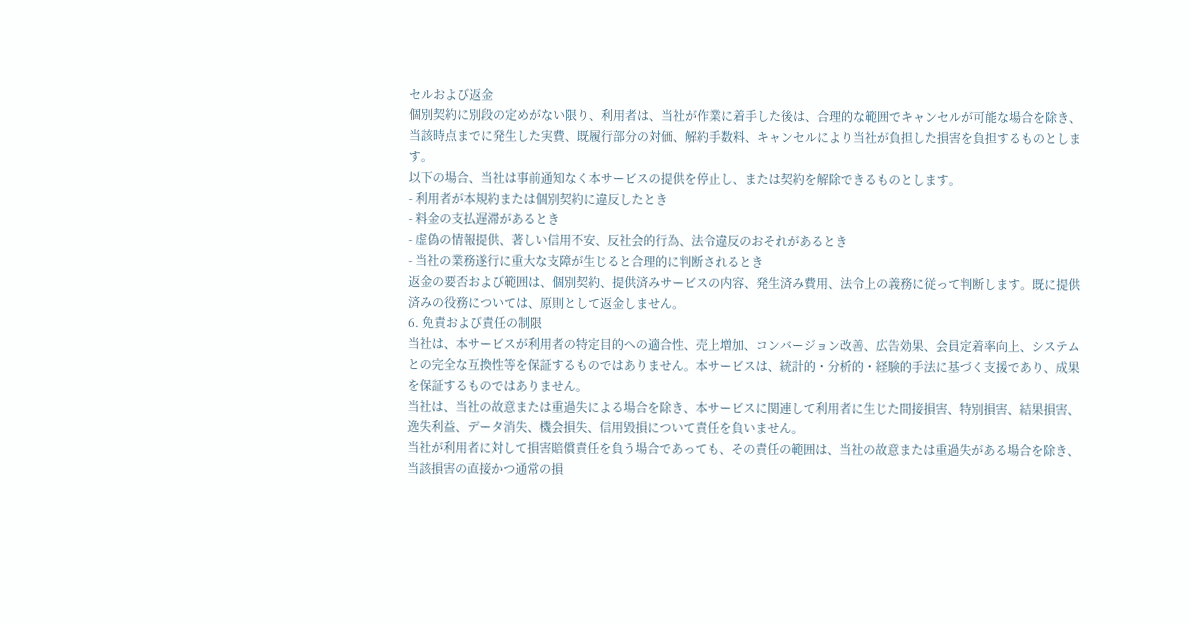セルおよび返金
個別契約に別段の定めがない限り、利用者は、当社が作業に着手した後は、合理的な範囲でキャンセルが可能な場合を除き、当該時点までに発生した実費、既履行部分の対価、解約手数料、キャンセルにより当社が負担した損害を負担するものとします。
以下の場合、当社は事前通知なく本サービスの提供を停止し、または契約を解除できるものとします。
- 利用者が本規約または個別契約に違反したとき
- 料金の支払遅滞があるとき
- 虚偽の情報提供、著しい信用不安、反社会的行為、法令違反のおそれがあるとき
- 当社の業務遂行に重大な支障が生じると合理的に判断されるとき
返金の要否および範囲は、個別契約、提供済みサービスの内容、発生済み費用、法令上の義務に従って判断します。既に提供済みの役務については、原則として返金しません。
6. 免責および責任の制限
当社は、本サービスが利用者の特定目的への適合性、売上増加、コンバージョン改善、広告効果、会員定着率向上、システムとの完全な互換性等を保証するものではありません。本サービスは、統計的・分析的・経験的手法に基づく支援であり、成果を保証するものではありません。
当社は、当社の故意または重過失による場合を除き、本サービスに関連して利用者に生じた間接損害、特別損害、結果損害、逸失利益、データ消失、機会損失、信用毀損について責任を負いません。
当社が利用者に対して損害賠償責任を負う場合であっても、その責任の範囲は、当社の故意または重過失がある場合を除き、当該損害の直接かつ通常の損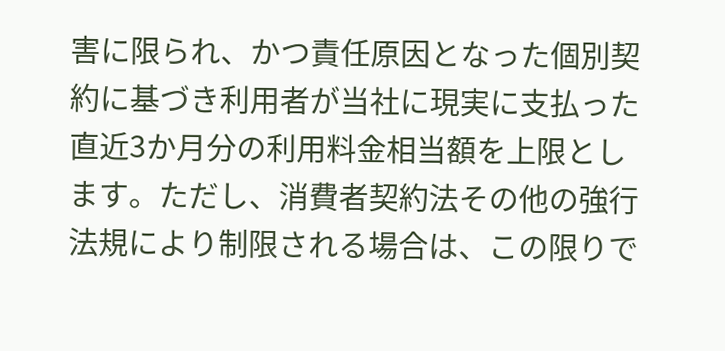害に限られ、かつ責任原因となった個別契約に基づき利用者が当社に現実に支払った直近3か月分の利用料金相当額を上限とします。ただし、消費者契約法その他の強行法規により制限される場合は、この限りで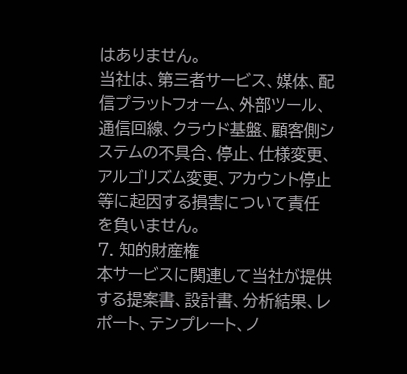はありません。
当社は、第三者サービス、媒体、配信プラットフォーム、外部ツール、通信回線、クラウド基盤、顧客側システムの不具合、停止、仕様変更、アルゴリズム変更、アカウント停止等に起因する損害について責任を負いません。
7. 知的財産権
本サービスに関連して当社が提供する提案書、設計書、分析結果、レポート、テンプレート、ノ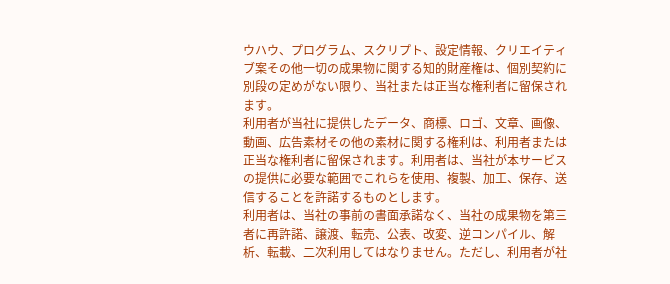ウハウ、プログラム、スクリプト、設定情報、クリエイティブ案その他一切の成果物に関する知的財産権は、個別契約に別段の定めがない限り、当社または正当な権利者に留保されます。
利用者が当社に提供したデータ、商標、ロゴ、文章、画像、動画、広告素材その他の素材に関する権利は、利用者または正当な権利者に留保されます。利用者は、当社が本サービスの提供に必要な範囲でこれらを使用、複製、加工、保存、送信することを許諾するものとします。
利用者は、当社の事前の書面承諾なく、当社の成果物を第三者に再許諾、譲渡、転売、公表、改変、逆コンパイル、解析、転載、二次利用してはなりません。ただし、利用者が社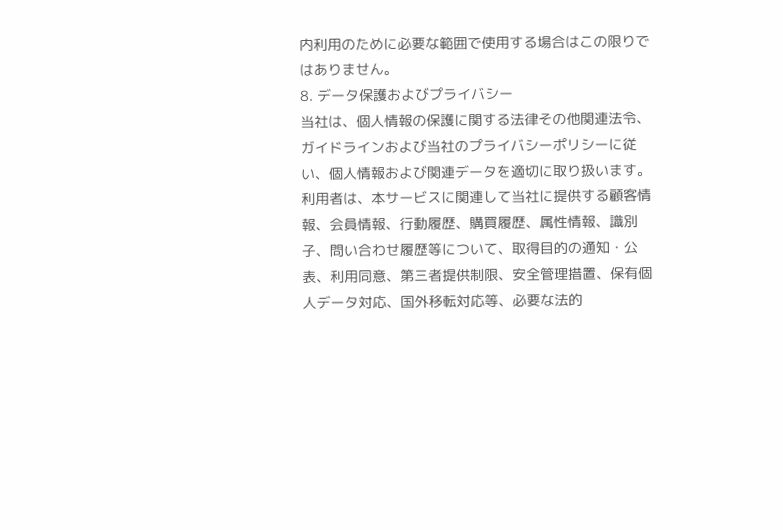内利用のために必要な範囲で使用する場合はこの限りではありません。
8. データ保護およびプライバシー
当社は、個人情報の保護に関する法律その他関連法令、ガイドラインおよび当社のプライバシーポリシーに従い、個人情報および関連データを適切に取り扱います。
利用者は、本サービスに関連して当社に提供する顧客情報、会員情報、行動履歴、購買履歴、属性情報、識別子、問い合わせ履歴等について、取得目的の通知・公表、利用同意、第三者提供制限、安全管理措置、保有個人データ対応、国外移転対応等、必要な法的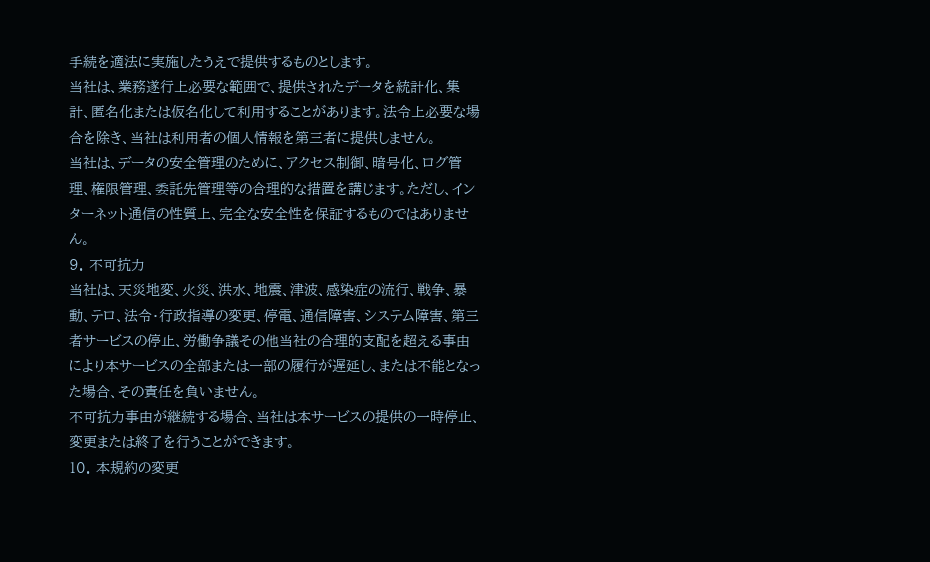手続を適法に実施したうえで提供するものとします。
当社は、業務遂行上必要な範囲で、提供されたデータを統計化、集計、匿名化または仮名化して利用することがあります。法令上必要な場合を除き、当社は利用者の個人情報を第三者に提供しません。
当社は、データの安全管理のために、アクセス制御、暗号化、ログ管理、権限管理、委託先管理等の合理的な措置を講じます。ただし、インターネット通信の性質上、完全な安全性を保証するものではありません。
9. 不可抗力
当社は、天災地変、火災、洪水、地震、津波、感染症の流行、戦争、暴動、テロ、法令・行政指導の変更、停電、通信障害、システム障害、第三者サービスの停止、労働争議その他当社の合理的支配を超える事由により本サービスの全部または一部の履行が遅延し、または不能となった場合、その責任を負いません。
不可抗力事由が継続する場合、当社は本サービスの提供の一時停止、変更または終了を行うことができます。
10. 本規約の変更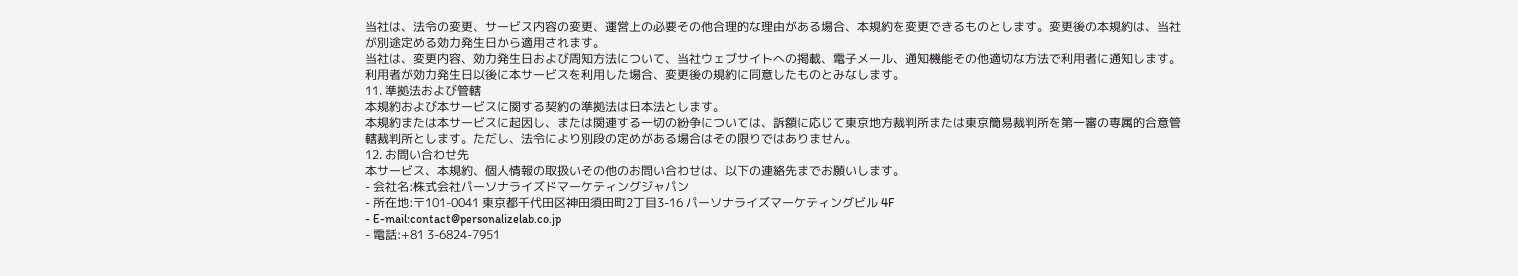当社は、法令の変更、サービス内容の変更、運営上の必要その他合理的な理由がある場合、本規約を変更できるものとします。変更後の本規約は、当社が別途定める効力発生日から適用されます。
当社は、変更内容、効力発生日および周知方法について、当社ウェブサイトへの掲載、電子メール、通知機能その他適切な方法で利用者に通知します。利用者が効力発生日以後に本サービスを利用した場合、変更後の規約に同意したものとみなします。
11. 準拠法および管轄
本規約および本サービスに関する契約の準拠法は日本法とします。
本規約または本サービスに起因し、または関連する一切の紛争については、訴額に応じて東京地方裁判所または東京簡易裁判所を第一審の専属的合意管轄裁判所とします。ただし、法令により別段の定めがある場合はその限りではありません。
12. お問い合わせ先
本サービス、本規約、個人情報の取扱いその他のお問い合わせは、以下の連絡先までお願いします。
- 会社名:株式会社パーソナライズドマーケティングジャパン
- 所在地:〒101-0041 東京都千代田区神田須田町2丁目3-16 パーソナライズマーケティングビル 4F
- E-mail:contact@personalizelab.co.jp
- 電話:+81 3-6824-7951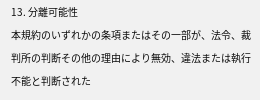13. 分離可能性
本規約のいずれかの条項またはその一部が、法令、裁判所の判断その他の理由により無効、違法または執行不能と判断された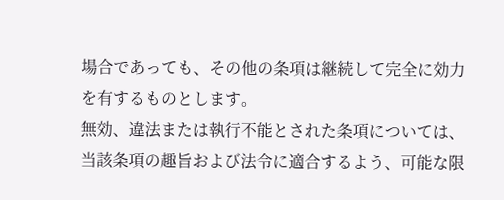場合であっても、その他の条項は継続して完全に効力を有するものとします。
無効、違法または執行不能とされた条項については、当該条項の趣旨および法令に適合するよう、可能な限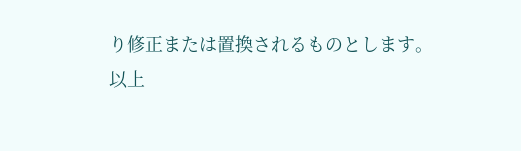り修正または置換されるものとします。
以上